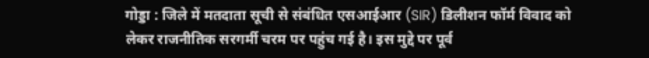गोड्डा : जिले में मतदाता सूची से संबंधित एसआईआर (SIR) डिलीशन फॉर्म विवाद को लेकर राजनीतिक सरगर्मी चरम पर पहुंच गई है। इस मुद्दे पर पूर्व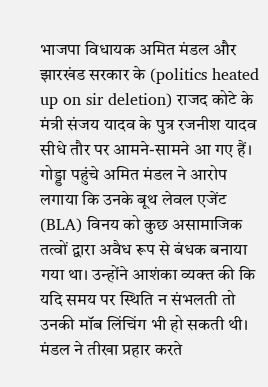भाजपा विधायक अमित मंडल और झारखंड सरकार के (politics heated up on sir deletion) राजद कोटे के मंत्री संजय यादव के पुत्र रजनीश यादव सीधे तौर पर आमने-सामने आ गए हैं।
गोड्डा पहुंचे अमित मंडल ने आरोप लगाया कि उनके बूथ लेवल एजेंट (BLA) विनय को कुछ असामाजिक तत्वों द्वारा अवैध रूप से बंधक बनाया गया था। उन्होंने आशंका व्यक्त की कि यदि समय पर स्थिति न संभलती तो उनकी मॉब लिंचिंग भी हो सकती थी। मंडल ने तीखा प्रहार करते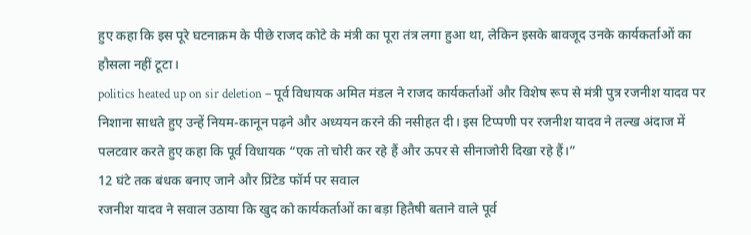हुए कहा कि इस पूरे घटनाक्रम के पीछे राजद कोटे के मंत्री का पूरा तंत्र लगा हुआ था, लेकिन इसके बावजूद उनके कार्यकर्ताओं का हौसला नहीं टूटा।
politics heated up on sir deletion – पूर्व विधायक अमित मंडल ने राजद कार्यकर्ताओं और विशेष रूप से मंत्री पुत्र रजनीश यादव पर निशाना साधते हुए उन्हें नियम-कानून पढ़ने और अध्ययन करने की नसीहत दी। इस टिप्पणी पर रजनीश यादव ने तल्ख अंदाज में पलटवार करते हुए कहा कि पूर्व विधायक “एक तो चोरी कर रहे हैं और ऊपर से सीनाजोरी दिखा रहे हैं।”
12 घंटे तक बंधक बनाए जाने और प्रिंटेड फॉर्म पर सवाल
रजनीश यादव ने सवाल उठाया कि खुद को कार्यकर्ताओं का बड़ा हितैषी बताने वाले पूर्व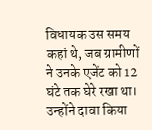विधायक उस समय कहां थे, जब ग्रामीणों ने उनके एजेंट को 12 घंटे तक घेरे रखा था। उन्होंने दावा किया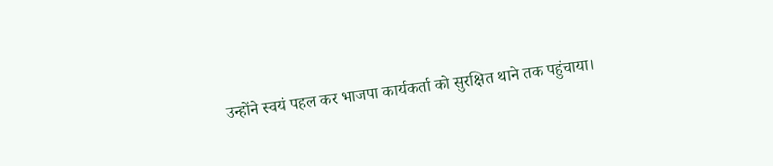उन्होंने स्वयं पहल कर भाजपा कार्यकर्ता को सुरक्षित थाने तक पहुंचाया।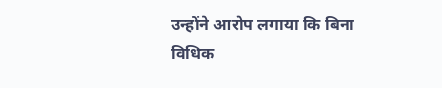उन्होंने आरोप लगाया कि बिना विधिक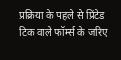प्रक्रिया के पहले से प्रिंटेड टिक वाले फॉर्म्स के जरिए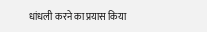धांधली करने का प्रयास किया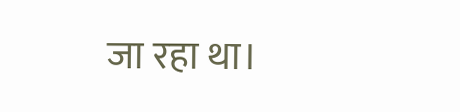जा रहा था।